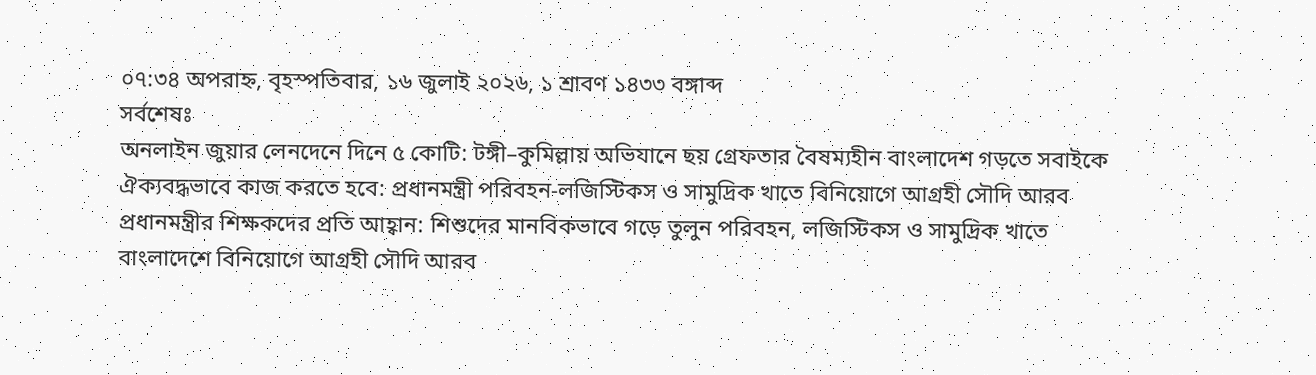০৭:৩৪ অপরাহ্ন, বৃহস্পতিবার, ১৬ জুলাই ২০২৬, ১ শ্রাবণ ১৪৩৩ বঙ্গাব্দ
সর্বশেষঃ
অনলাইন জুয়ার লেনদেনে দিনে ৫ কোটি: টঙ্গী–কুমিল্লায় অভিযানে ছয় গ্রেফতার বৈষম্যহীন বাংলাদেশ গড়তে সবাইকে ঐক্যবদ্ধভাবে কাজ করতে হবে: প্রধানমন্ত্রী পরিবহন-লজিস্টিকস ও সামুদ্রিক খাতে বিনিয়োগে আগ্রহী সৌদি আরব প্রধানমন্ত্রীর শিক্ষকদের প্রতি আহ্বান: শিশুদের মানবিকভাবে গড়ে তুলুন পরিবহন, লজিস্টিকস ও সামুদ্রিক খাতে বাংলাদেশে বিনিয়োগে আগ্রহী সৌদি আরব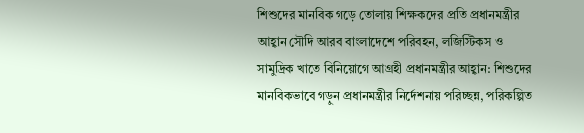শিশুদের মানবিক গড়ে তোলায় শিক্ষকদের প্রতি প্রধানমন্ত্রীর আহ্বান সৌদি আরব বাংলাদেশে পরিবহন, লজিস্টিকস ও সামুদ্রিক খাতে বিনিয়োগে আগ্রহী প্রধানমন্ত্রীর আহ্বান: শিশুদের মানবিকভাবে গড়ুন প্রধানমন্ত্রীর নির্দেশনায় পরিচ্ছন্ন, পরিকল্পিত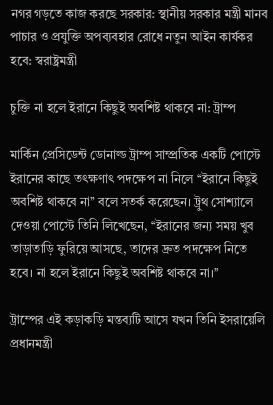নগর গড়তে কাজ করছে সরকার: স্থানীয় সরকার মন্ত্রী মানব পাচার ও প্রযুক্তি অপব্যবহার রোধে নতুন আইন কার্যকর হবে: স্বরাষ্ট্রমন্ত্রী

চুক্তি না হলে ইরানে কিছুই অবশিষ্ট থাকবে না: ট্রাম্প

মার্কিন প্রেসিডেন্ট ডোনাল্ড ট্রাম্প সাম্প্রতিক একটি পোস্টে ইরানের কাছে তৎক্ষণাৎ পদক্ষেপ না নিলে ‘‘ইরানে কিছুই অবশিষ্ট থাকবে না’’ বলে সতর্ক করেছেন। ট্রুথ সোশ্যালে দেওয়া পোস্টে তিনি লিখেছেন, ‘‘ইরানের জন্য সময় খুব তাড়াতাড়ি ফুরিয়ে আসছে, তাদের দ্রুত পদক্ষেপ নিতে হবে। না হলে ইরানে কিছুই অবশিষ্ট থাকবে না।’’

ট্রাম্পের এই কড়াকড়ি মন্তব্যটি আসে যখন তিনি ইসরায়েলি প্রধানমন্ত্রী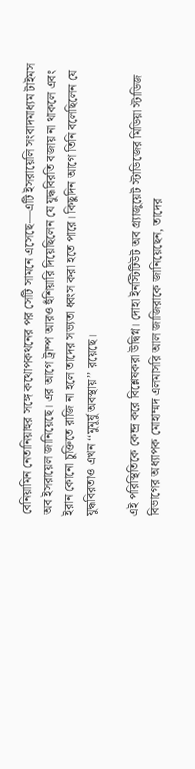বেনিয়ামিন নেতানিয়াহুর সঙ্গে কথোপকথনের পর সেটি সামনে এসেছে—এটি ইসরায়েলি সংবাদমাধ্যম টাইমস অব ইসরায়েল জানিয়েছে। এর আগে ট্রাম্প আরও হুঁশিয়ারি দিয়েছিলেন যে যুদ্ধবিরতি বজায় না থাকলে এবং ইরান কোনো চুক্তিতে রাজি না হলে তাদের সভ্যতা ধ্বংস করা হতে পারে। কিছুদিন আগে তিনি বলেছিলেন যে যুদ্ধবিরতাও এখন ‘‘মুমূর্ষু অবস্থায়’’ রয়েছে।

এই পরিস্থিতিকে কেন্দ্র করে বিশ্লেষকরা উদ্বিগ্ন। দোহা ইনস্টিটিউট অব গ্র্যাজুয়েট স্টাডিজের মিডিয়া স্টাডিজ বিভাগের অধ্যাপক মোহাম্মদ এলমাসরি আল জাজিরাকে জানিয়েছেন, তাদের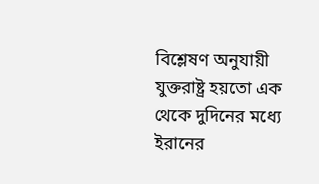বিশ্লেষণ অনুযায়ী যুক্তরাষ্ট্র হয়তো এক থেকে দুদিনের মধ্যে ইরানের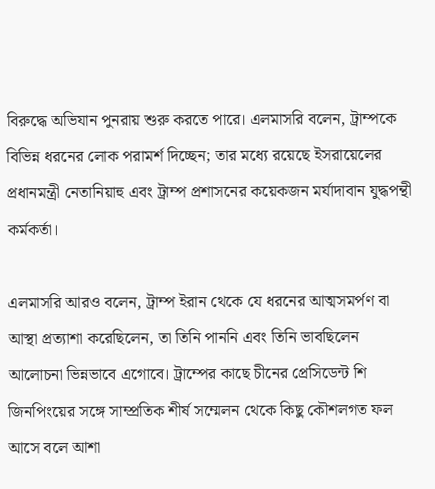বিরুদ্ধে অভিযান পুনরায় শুরু করতে পারে। এলমাসরি বলেন, ট্রাম্পকে বিভিন্ন ধরনের লোক পরামর্শ দিচ্ছেন; তার মধ্যে রয়েছে ইসরায়েলের প্রধানমন্ত্রী নেতানিয়াহু এবং ট্রাম্প প্রশাসনের কয়েকজন মর্যাদাবান যুদ্ধপন্থী কর্মকর্তা।

এলমাসরি আরও বলেন, ট্রাম্প ইরান থেকে যে ধরনের আত্মসমর্পণ বা আস্থা প্রত্যাশা করেছিলেন, তা তিনি পাননি এবং তিনি ভাবছিলেন আলোচনা ভিন্নভাবে এগোবে। ট্রাম্পের কাছে চীনের প্রেসিডেন্ট শি জিনপিংয়ের সঙ্গে সাম্প্রতিক শীর্ষ সম্মেলন থেকে কিছু কৌশলগত ফল আসে বলে আশা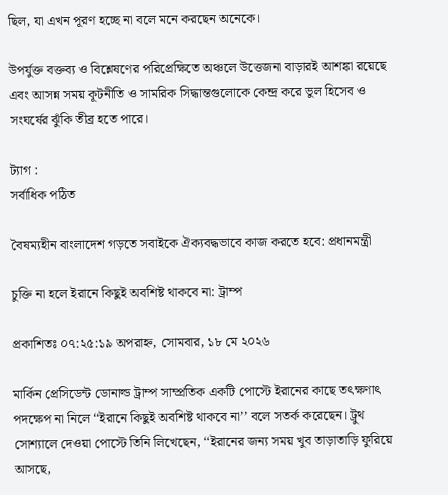ছিল, যা এখন পূরণ হচ্ছে না বলে মনে করছেন অনেকে।

উপর্যুক্ত বক্তব্য ও বিশ্লেষণের পরিপ্রেক্ষিতে অঞ্চলে উত্তেজনা বাড়ারই আশঙ্কা রয়েছে এবং আসন্ন সময় কূটনীতি ও সামরিক সিদ্ধান্তগুলোকে কেন্দ্র করে ভুল হিসেব ও সংঘর্ষের ঝুঁকি তীব্র হতে পারে।

ট্যাগ :
সর্বাধিক পঠিত

বৈষম্যহীন বাংলাদেশ গড়তে সবাইকে ঐক্যবদ্ধভাবে কাজ করতে হবে: প্রধানমন্ত্রী

চুক্তি না হলে ইরানে কিছুই অবশিষ্ট থাকবে না: ট্রাম্প

প্রকাশিতঃ ০৭:২৫:১৯ অপরাহ্ন, সোমবার, ১৮ মে ২০২৬

মার্কিন প্রেসিডেন্ট ডোনাল্ড ট্রাম্প সাম্প্রতিক একটি পোস্টে ইরানের কাছে তৎক্ষণাৎ পদক্ষেপ না নিলে ‘‘ইরানে কিছুই অবশিষ্ট থাকবে না’’ বলে সতর্ক করেছেন। ট্রুথ সোশ্যালে দেওয়া পোস্টে তিনি লিখেছেন, ‘‘ইরানের জন্য সময় খুব তাড়াতাড়ি ফুরিয়ে আসছে,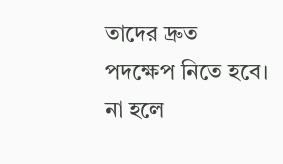তাদের দ্রুত পদক্ষেপ নিতে হবে। না হলে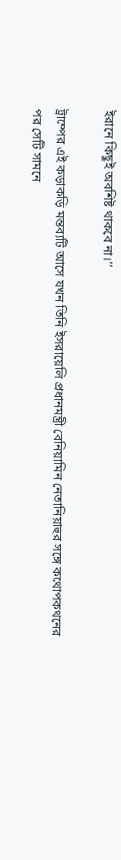ইরানে কিছুই অবশিষ্ট থাকবে না।’’

ট্রাম্পের এই কড়াকড়ি মন্তব্যটি আসে যখন তিনি ইসরায়েলি প্রধানমন্ত্রী বেনিয়ামিন নেতানিয়াহুর সঙ্গে কথোপকথনের পর সেটি সামনে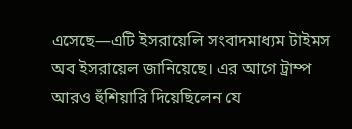এসেছে—এটি ইসরায়েলি সংবাদমাধ্যম টাইমস অব ইসরায়েল জানিয়েছে। এর আগে ট্রাম্প আরও হুঁশিয়ারি দিয়েছিলেন যে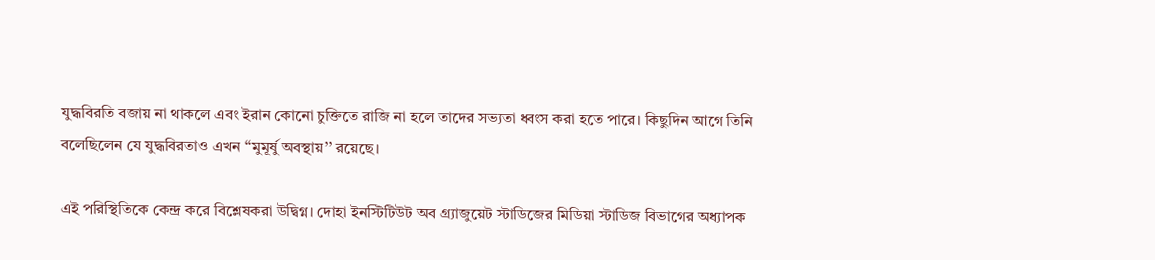যুদ্ধবিরতি বজায় না থাকলে এবং ইরান কোনো চুক্তিতে রাজি না হলে তাদের সভ্যতা ধ্বংস করা হতে পারে। কিছুদিন আগে তিনি বলেছিলেন যে যুদ্ধবিরতাও এখন ‘‘মুমূর্ষু অবস্থায়’’ রয়েছে।

এই পরিস্থিতিকে কেন্দ্র করে বিশ্লেষকরা উদ্বিগ্ন। দোহা ইনস্টিটিউট অব গ্র্যাজুয়েট স্টাডিজের মিডিয়া স্টাডিজ বিভাগের অধ্যাপক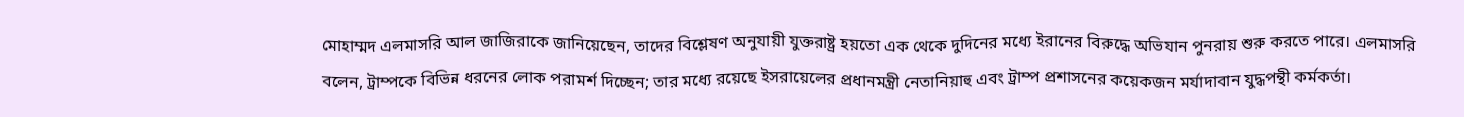মোহাম্মদ এলমাসরি আল জাজিরাকে জানিয়েছেন, তাদের বিশ্লেষণ অনুযায়ী যুক্তরাষ্ট্র হয়তো এক থেকে দুদিনের মধ্যে ইরানের বিরুদ্ধে অভিযান পুনরায় শুরু করতে পারে। এলমাসরি বলেন, ট্রাম্পকে বিভিন্ন ধরনের লোক পরামর্শ দিচ্ছেন; তার মধ্যে রয়েছে ইসরায়েলের প্রধানমন্ত্রী নেতানিয়াহু এবং ট্রাম্প প্রশাসনের কয়েকজন মর্যাদাবান যুদ্ধপন্থী কর্মকর্তা।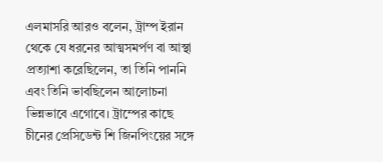এলমাসরি আরও বলেন, ট্রাম্প ইরান থেকে যে ধরনের আত্মসমর্পণ বা আস্থা প্রত্যাশা করেছিলেন, তা তিনি পাননি এবং তিনি ভাবছিলেন আলোচনা ভিন্নভাবে এগোবে। ট্রাম্পের কাছে চীনের প্রেসিডেন্ট শি জিনপিংয়ের সঙ্গে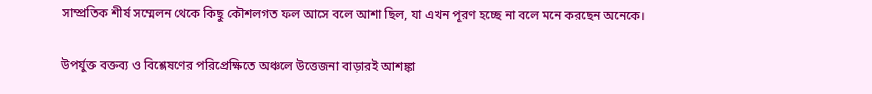সাম্প্রতিক শীর্ষ সম্মেলন থেকে কিছু কৌশলগত ফল আসে বলে আশা ছিল, যা এখন পূরণ হচ্ছে না বলে মনে করছেন অনেকে।

উপর্যুক্ত বক্তব্য ও বিশ্লেষণের পরিপ্রেক্ষিতে অঞ্চলে উত্তেজনা বাড়ারই আশঙ্কা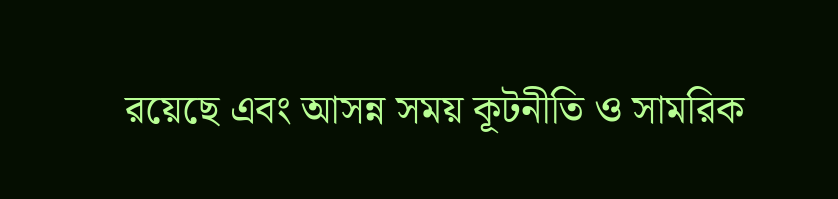রয়েছে এবং আসন্ন সময় কূটনীতি ও সামরিক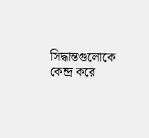সিদ্ধান্তগুলোকে কেন্দ্র করে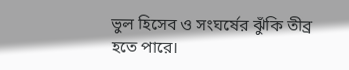ভুল হিসেব ও সংঘর্ষের ঝুঁকি তীব্র হতে পারে।